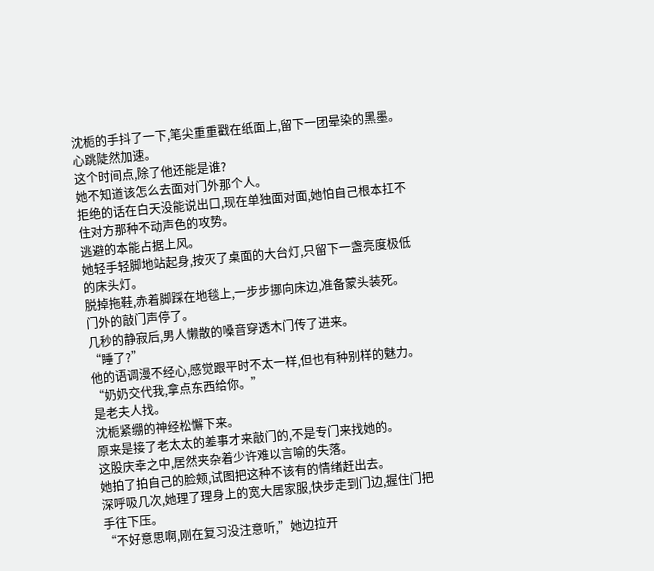沈栀的手抖了一下,笔尖重重戳在纸面上,留下一团晕染的黑墨。
心跳陡然加速。
这个时间点,除了他还能是谁?
她不知道该怎么去面对门外那个人。
拒绝的话在白天没能说出口,现在单独面对面,她怕自己根本扛不住对方那种不动声色的攻势。
逃避的本能占据上风。
她轻手轻脚地站起身,按灭了桌面的大台灯,只留下一盏亮度极低的床头灯。
脱掉拖鞋,赤着脚踩在地毯上,一步步挪向床边,准备蒙头装死。
门外的敲门声停了。
几秒的静寂后,男人懒散的嗓音穿透木门传了进来。
“睡了?”
他的语调漫不经心,感觉跟平时不太一样,但也有种别样的魅力。
“奶奶交代我,拿点东西给你。”
是老夫人找。
沈栀紧绷的神经松懈下来。
原来是接了老太太的差事才来敲门的,不是专门来找她的。
这股庆幸之中,居然夹杂着少许难以言喻的失落。
她拍了拍自己的脸颊,试图把这种不该有的情绪赶出去。
深呼吸几次,她理了理身上的宽大居家服,快步走到门边,握住门把手往下压。
“不好意思啊,刚在复习没注意听,”她边拉开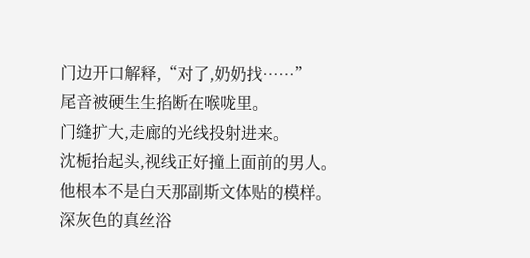门边开口解释,“对了,奶奶找……”
尾音被硬生生掐断在喉咙里。
门缝扩大,走廊的光线投射进来。
沈栀抬起头,视线正好撞上面前的男人。
他根本不是白天那副斯文体贴的模样。
深灰色的真丝浴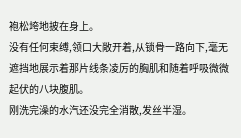袍松垮地披在身上。
没有任何束缚,领口大敞开着,从锁骨一路向下,毫无遮挡地展示着那片线条凌厉的胸肌和随着呼吸微微起伏的八块腹肌。
刚洗完澡的水汽还没完全消散,发丝半湿。